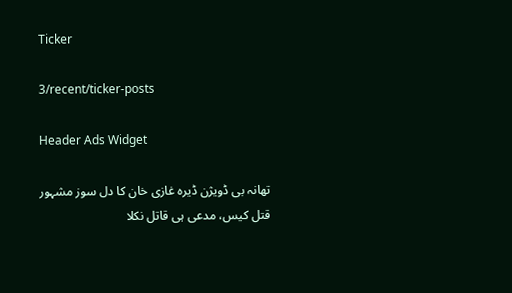Ticker

3/recent/ticker-posts

Header Ads Widget

تھانہ بی ڈویژن ڈیرہ غازی خان کا دل سوز مشہور قتل کیس، مدعی ہی قاتل نکلا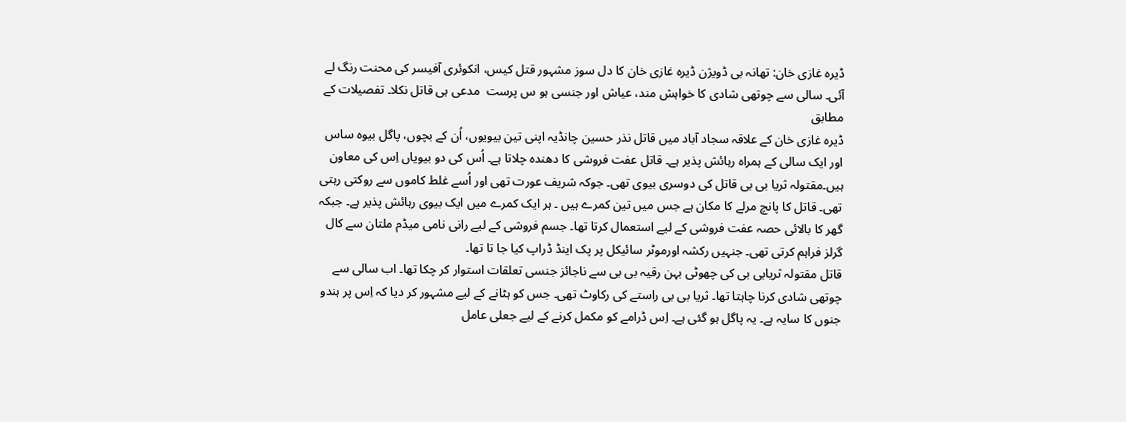ڈیرہ غازی خان: تھانہ بی ڈویژن ڈیرہ غازی خان کا دل سوز مشہور قتل کیس، انکوئری آفیسر کی محنت رنگ لے آئی۔ سالی سے چوتھی شادی کا خواہش مند، عیاش اور جنسی ہو س پرست  مدعی ہی قاتل نکلا۔ تفصیلات کے مطابق
ڈیرہ غازی خان کے علاقہ سجاد آباد میں قاتل نذر حسین چانڈیہ اپنی تین بیویوں، اُن کے بچوں، پاگل بیوہ ساس اور ایک سالی کے ہمراہ رہائش پذیر ہے۔ قاتل عفت فروشی کا دھندہ چلاتا ہے۔ اُس کی دو بیویاں اِس کی معاون ہیں۔مقتولہ ثریا بی بی قاتل کی دوسری بیوی تھی۔ جوکہ شریف عورت تھی اور اُسے غلط کاموں سے روکتی رہتی تھی۔ قاتل کا پانچ مرلے کا مکان ہے جس میں تین کمرے ہیں ۔ ہر ایک کمرے میں ایک بیوی رہائش پذیر ہے۔ جبکہ گھر کا بالائی حصہ عفت فروشی کے لیے استعمال کرتا تھا۔ جسم فروشی کے لیے رانی نامی میڈم ملتان سے کال گرلز فراہم کرتی تھی۔ جنہیں رکشہ اورموٹر سائیکل پر پک اینڈ ڈراپ کیا جا تا تھا۔
قاتل مقتولہ ثریابی بی کی چھوٹی بہن رقیہ بی بی سے ناجائز جنسی تعلقات استوار کر چکا تھا۔ اب سالی سے چوتھی شادی کرنا چاہتا تھا۔ ثریا بی بی راستے کی رکاوٹ تھی۔ جس کو ہٹانے کے لیے مشہور کر دیا کہ اِس پر ہندو جنوں کا سایہ ہے۔ یہ پاگل ہو گئی ہے۔ اِس ڈرامے کو مکمل کرنے کے لیے جعلی عامل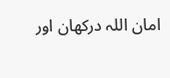امان اللہ درکھان اور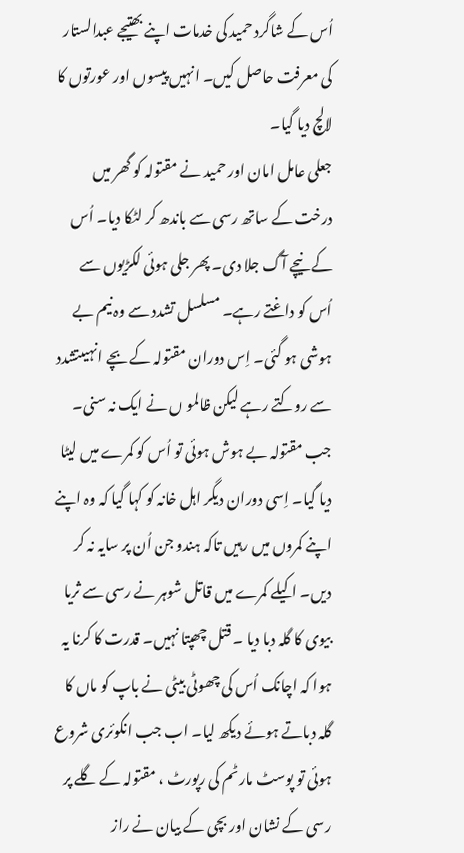اُس کے شاگرد حمید کی خدمات اپنے بھتیجے عبدالستار کی معرفت حاصل کیں۔ انہیں پیسوں اور عورتوں کا لالچ دیا گیا۔
جعلی عامل امان اور حمید نے مقتولہ کو گھر میں درخت کے ساتھ رسی سے باندھ کر لٹکا دیا۔ اُس کے نیچے آگ جلا دی۔ پھر جلی ہوئی لکڑیوں سے اُس کو داغتے رہے۔ مسلسل تشدد سے وہ نیم بے ہوشی ہو گئی۔ اِس دوران مقتولہ کے بچے انہیںتشدد سے روکتے رہے لیکن ظالمو ں نے ایک نہ سنی۔ جب مقتولہ بے ہوش ہوئی تو اُس کو کمرے میں لیٹا دیا گیا۔ اِسی دوران دیگر اہل خانہ کو کہا گیا کہ وہ اپنے اپنے کمروں میں رہیں تاکہ ہندو جن اُن پر سایہ نہ کر دیں۔ اکیلے کمرے میں قاتل شوہر نے رسی سے ثریا بیوی کا گلہ دبا دیا ۔ قتل چھپتا نہیں۔ قدرت کا کرنا یہ ہوا کہ اچانک اُس کی چھوٹی بیٹی نے باپ کو ماں کا گلہ دباتے ہوئے دیکھ لیا۔ اب جب انکوئری شروع ہوئی تو پوسٹ مارٹم کی رپورٹ ، مقتولہ کے گلے پر رسی کے نشان اور بچی کے بیان نے راز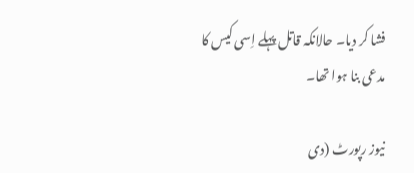فشا کر دیا۔ حالانکہ قاتل پہلے اِسی کیس کا مدعی بنا ہوا تھا۔

نیوز رپورٹ (دی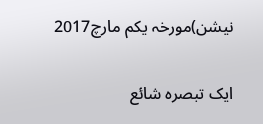نیشن)مورخہ یکم مارچ2017

ایک تبصرہ شائع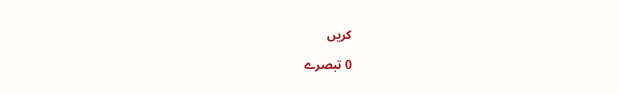کریں

0 تبصرے